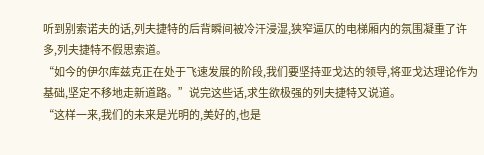听到别索诺夫的话,列夫捷特的后背瞬间被冷汗浸湿,狭窄逼仄的电梯厢内的氛围凝重了许多,列夫捷特不假思索道。
“如今的伊尔库兹克正在处于飞速发展的阶段,我们要坚持亚戈达的领导,将亚戈达理论作为基础,坚定不移地走新道路。”说完这些话,求生欲极强的列夫捷特又说道。
“这样一来,我们的未来是光明的,美好的,也是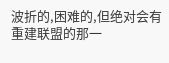波折的,困难的,但绝对会有重建联盟的那一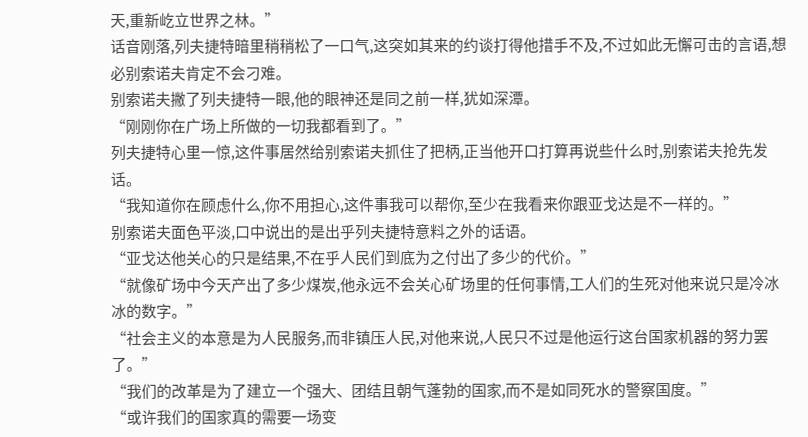天,重新屹立世界之林。”
话音刚落,列夫捷特暗里稍稍松了一口气,这突如其来的约谈打得他措手不及,不过如此无懈可击的言语,想必别索诺夫肯定不会刁难。
别索诺夫撇了列夫捷特一眼,他的眼神还是同之前一样,犹如深潭。
“刚刚你在广场上所做的一切我都看到了。”
列夫捷特心里一惊,这件事居然给别索诺夫抓住了把柄,正当他开口打算再说些什么时,别索诺夫抢先发话。
“我知道你在顾虑什么,你不用担心,这件事我可以帮你,至少在我看来你跟亚戈达是不一样的。”
别索诺夫面色平淡,口中说出的是出乎列夫捷特意料之外的话语。
“亚戈达他关心的只是结果,不在乎人民们到底为之付出了多少的代价。”
“就像矿场中今天产出了多少煤炭,他永远不会关心矿场里的任何事情,工人们的生死对他来说只是冷冰冰的数字。”
“社会主义的本意是为人民服务,而非镇压人民,对他来说,人民只不过是他运行这台国家机器的努力罢了。”
“我们的改革是为了建立一个强大、团结且朝气蓬勃的国家,而不是如同死水的警察国度。”
“或许我们的国家真的需要一场变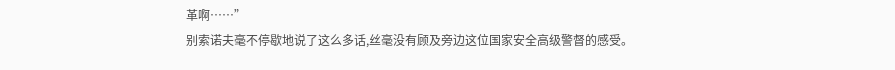革啊……”
别索诺夫毫不停歇地说了这么多话,丝毫没有顾及旁边这位国家安全高级警督的感受。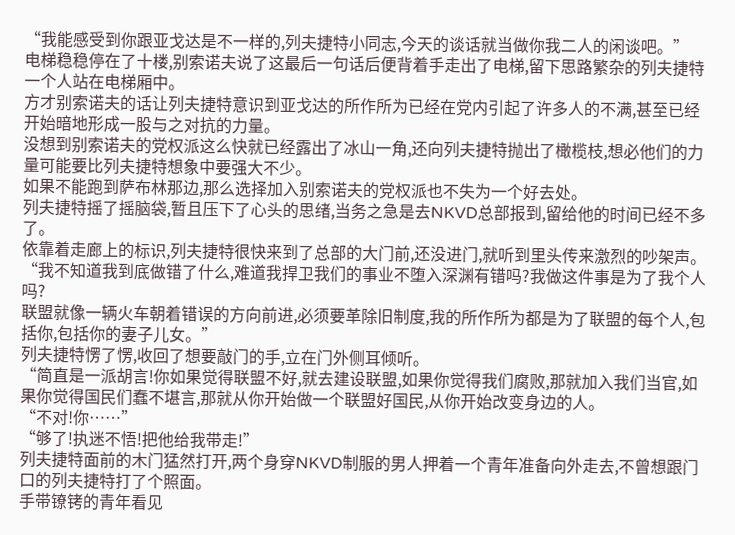“我能感受到你跟亚戈达是不一样的,列夫捷特小同志,今天的谈话就当做你我二人的闲谈吧。”
电梯稳稳停在了十楼,别索诺夫说了这最后一句话后便背着手走出了电梯,留下思路繁杂的列夫捷特一个人站在电梯厢中。
方才别索诺夫的话让列夫捷特意识到亚戈达的所作所为已经在党内引起了许多人的不满,甚至已经开始暗地形成一股与之对抗的力量。
没想到别索诺夫的党权派这么快就已经露出了冰山一角,还向列夫捷特抛出了橄榄枝,想必他们的力量可能要比列夫捷特想象中要强大不少。
如果不能跑到萨布林那边,那么选择加入别索诺夫的党权派也不失为一个好去处。
列夫捷特摇了摇脑袋,暂且压下了心头的思绪,当务之急是去NKVD总部报到,留给他的时间已经不多了。
依靠着走廊上的标识,列夫捷特很快来到了总部的大门前,还没进门,就听到里头传来激烈的吵架声。
“我不知道我到底做错了什么,难道我捍卫我们的事业不堕入深渊有错吗?我做这件事是为了我个人吗?
联盟就像一辆火车朝着错误的方向前进,必须要革除旧制度,我的所作所为都是为了联盟的每个人,包括你,包括你的妻子儿女。”
列夫捷特愣了愣,收回了想要敲门的手,立在门外侧耳倾听。
“简直是一派胡言!你如果觉得联盟不好,就去建设联盟,如果你觉得我们腐败,那就加入我们当官,如果你觉得国民们蠢不堪言,那就从你开始做一个联盟好国民,从你开始改变身边的人。
“不对!你……”
“够了!执迷不悟!把他给我带走!”
列夫捷特面前的木门猛然打开,两个身穿NKVD制服的男人押着一个青年准备向外走去,不曾想跟门口的列夫捷特打了个照面。
手带镣铐的青年看见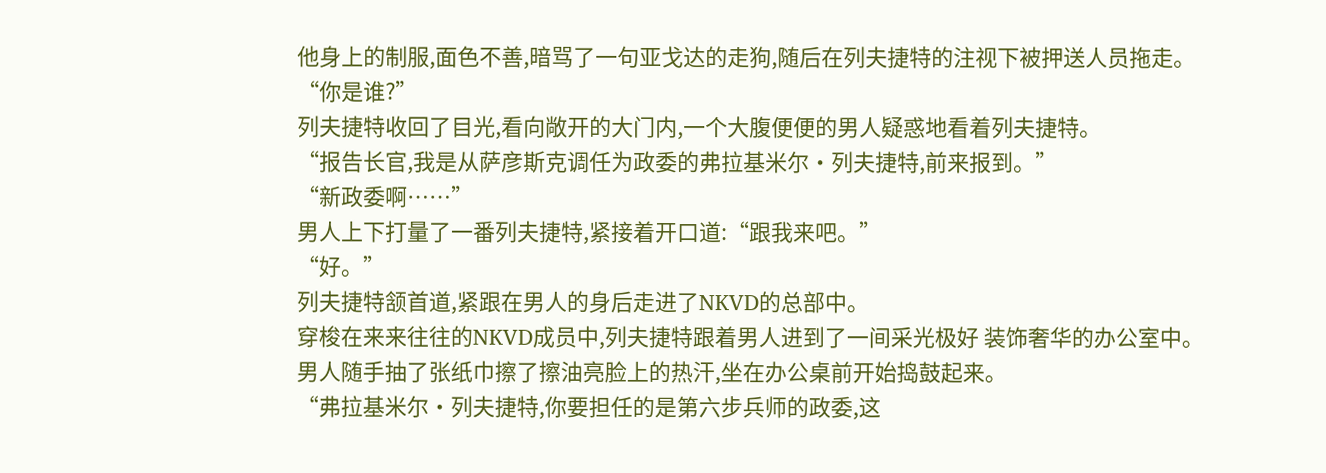他身上的制服,面色不善,暗骂了一句亚戈达的走狗,随后在列夫捷特的注视下被押送人员拖走。
“你是谁?”
列夫捷特收回了目光,看向敞开的大门内,一个大腹便便的男人疑惑地看着列夫捷特。
“报告长官,我是从萨彦斯克调任为政委的弗拉基米尔·列夫捷特,前来报到。”
“新政委啊……”
男人上下打量了一番列夫捷特,紧接着开口道:“跟我来吧。”
“好。”
列夫捷特颔首道,紧跟在男人的身后走进了NKVD的总部中。
穿梭在来来往往的NKVD成员中,列夫捷特跟着男人进到了一间采光极好 装饰奢华的办公室中。
男人随手抽了张纸巾擦了擦油亮脸上的热汗,坐在办公桌前开始捣鼓起来。
“弗拉基米尔·列夫捷特,你要担任的是第六步兵师的政委,这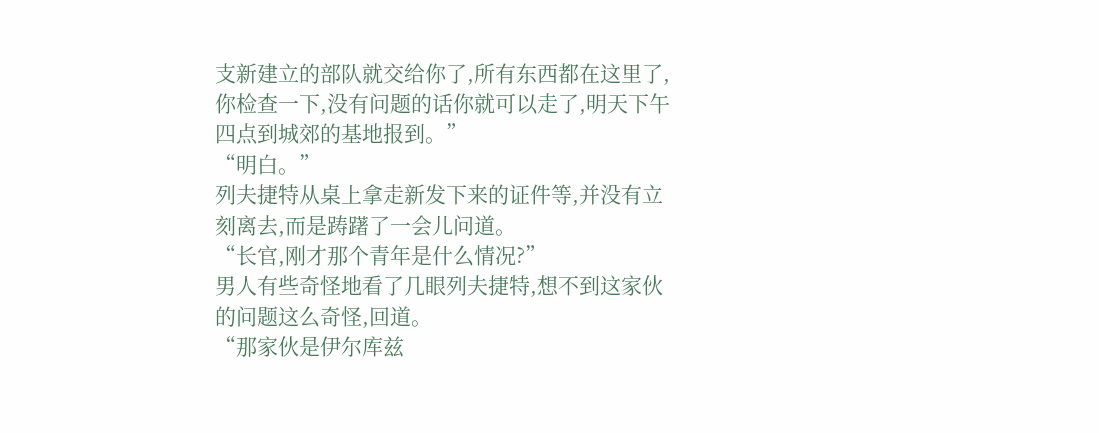支新建立的部队就交给你了,所有东西都在这里了,你检查一下,没有问题的话你就可以走了,明天下午四点到城郊的基地报到。”
“明白。”
列夫捷特从桌上拿走新发下来的证件等,并没有立刻离去,而是踌躇了一会儿问道。
“长官,刚才那个青年是什么情况?”
男人有些奇怪地看了几眼列夫捷特,想不到这家伙的问题这么奇怪,回道。
“那家伙是伊尔库兹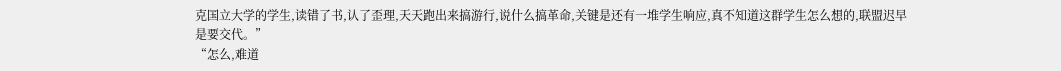克国立大学的学生,读错了书,认了歪理,天天跑出来搞游行,说什么搞革命,关键是还有一堆学生响应,真不知道这群学生怎么想的,联盟迟早是要交代。”
“怎么,难道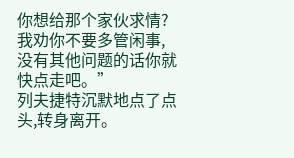你想给那个家伙求情?我劝你不要多管闲事,没有其他问题的话你就快点走吧。”
列夫捷特沉默地点了点头,转身离开。